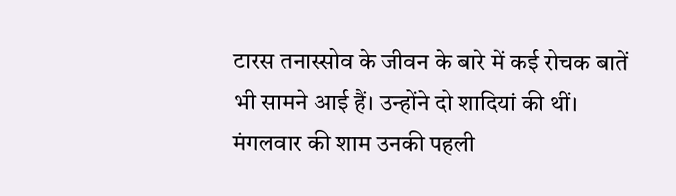टारस तनास्सोव के जीवन के बारे में कई रोचक बातें भी सामने आई हैं। उन्होंने दो शादियां की थीं। मंगलवार की शाम उनकी पहली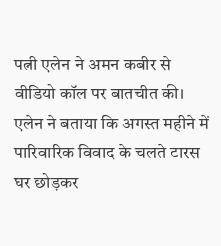पत्नी एलेन ने अमन कबीर से वीडियो कॉल पर बातचीत की। एलेन ने बताया कि अगस्त महीने में पारिवारिक विवाद के चलते टारस घर छोड़कर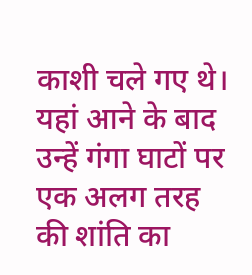काशी चले गए थे। यहां आने के बाद उन्हें गंगा घाटों पर एक अलग तरह की शांति का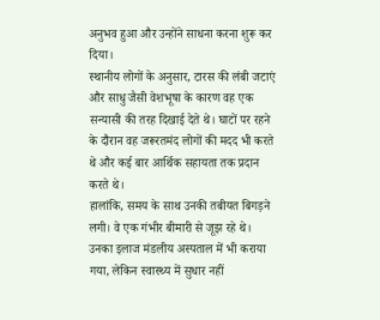अनुभव हुआ और उन्होंने साधना करना शुरू कर दिया।
स्थानीय लोगों के अनुसार, टारस की लंबी जटाएं और साधु जैसी वेशभूषा के कारण वह एक सन्यासी की तरह दिखाई देते थे। घाटों पर रहने के दौरान वह जरूरतमंद लोगों की मदद भी करते थे और कई बार आर्थिक सहायता तक प्रदान करते थे।
हालांकि, समय के साथ उनकी तबीयत बिगड़ने लगी। वे एक गंभीर बीमारी से जूझ रहे थे। उनका इलाज मंडलीय अस्पताल में भी कराया गया, लेकिन स्वास्थ्य में सुधार नहीं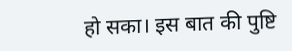हो सका। इस बात की पुष्टि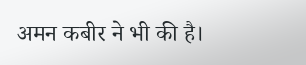अमन कबीर ने भी की है।